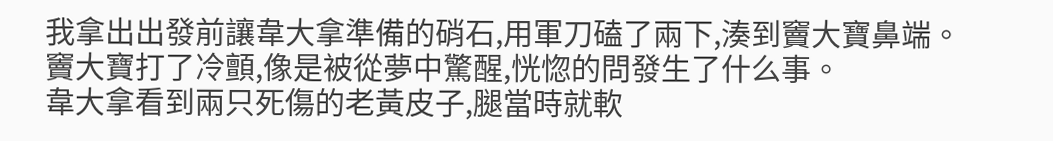我拿出出發前讓韋大拿準備的硝石,用軍刀磕了兩下,湊到竇大寶鼻端。
竇大寶打了冷顫,像是被從夢中驚醒,恍惚的問發生了什么事。
韋大拿看到兩只死傷的老黃皮子,腿當時就軟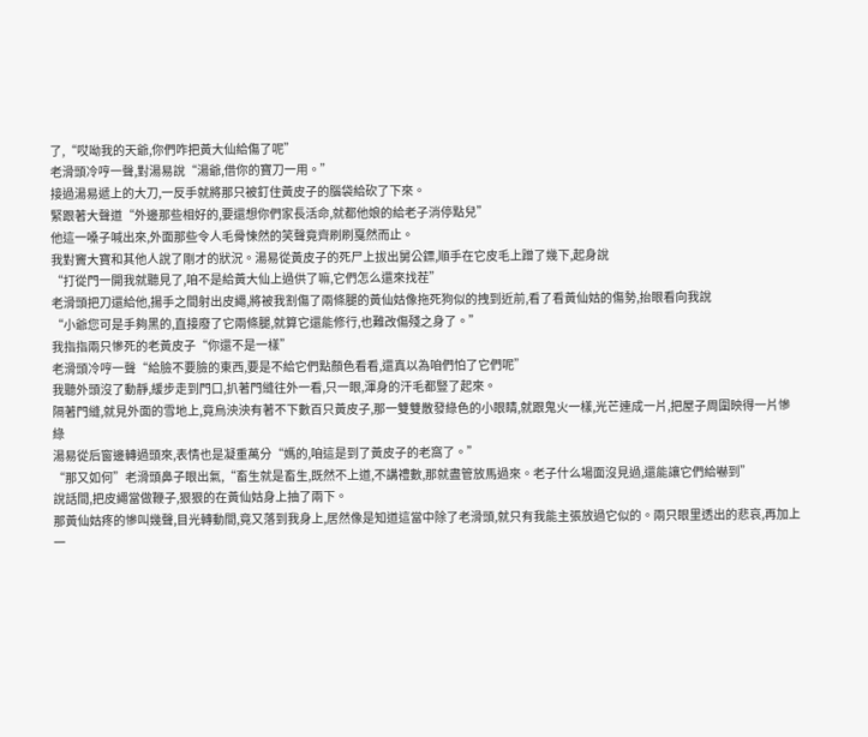了,“哎呦我的天爺,你們咋把黃大仙給傷了呢”
老滑頭冷哼一聲,對湯易說“湯爺,借你的寶刀一用。”
接過湯易遞上的大刀,一反手就將那只被釘住黃皮子的腦袋給砍了下來。
緊跟著大聲道“外邊那些相好的,要還想你們家長活命,就都他娘的給老子消停點兒”
他這一嗓子喊出來,外面那些令人毛骨悚然的笑聲竟齊刷刷戛然而止。
我對竇大寶和其他人說了剛才的狀況。湯易從黃皮子的死尸上拔出舅公鏢,順手在它皮毛上蹭了幾下,起身說
“打從門一開我就聽見了,咱不是給黃大仙上過供了嘛,它們怎么還來找茬”
老滑頭把刀還給他,揚手之間射出皮繩,將被我割傷了兩條腿的黃仙姑像拖死狗似的拽到近前,看了看黃仙姑的傷勢,抬眼看向我說
“小爺您可是手夠黑的,直接廢了它兩條腿,就算它還能修行,也難改傷殘之身了。”
我指指兩只慘死的老黃皮子“你還不是一樣”
老滑頭冷哼一聲“給臉不要臉的東西,要是不給它們點顏色看看,還真以為咱們怕了它們呢”
我聽外頭沒了動靜,緩步走到門口,扒著門縫往外一看,只一眼,渾身的汗毛都豎了起來。
隔著門縫,就見外面的雪地上,竟烏泱泱有著不下數百只黃皮子,那一雙雙散發綠色的小眼睛,就跟鬼火一樣,光芒連成一片,把屋子周圍映得一片慘綠
湯易從后窗邊轉過頭來,表情也是凝重萬分“媽的,咱這是到了黃皮子的老窩了。”
“那又如何”老滑頭鼻子眼出氣,“畜生就是畜生,既然不上道,不講禮數,那就盡管放馬過來。老子什么場面沒見過,還能讓它們給嚇到”
說話間,把皮繩當做鞭子,狠狠的在黃仙姑身上抽了兩下。
那黃仙姑疼的慘叫幾聲,目光轉動間,竟又落到我身上,居然像是知道這當中除了老滑頭,就只有我能主張放過它似的。兩只眼里透出的悲哀,再加上一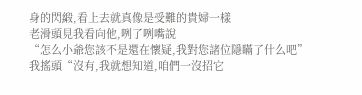身的閃緞,看上去就真像是受難的貴婦一樣
老滑頭見我看向他,咧了咧嘴說
“怎么小爺您該不是還在懷疑,我對您諸位隱瞞了什么吧”
我搖頭“沒有,我就想知道,咱們一沒招它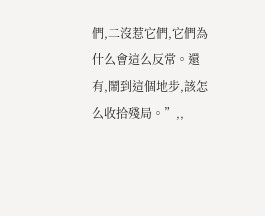們,二沒惹它們,它們為什么會這么反常。還有,鬧到這個地步,該怎么收拾殘局。”,,